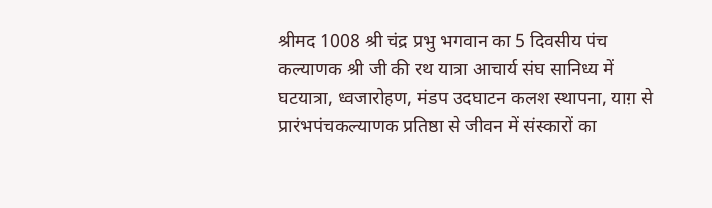श्रीमद 1008 श्री चंद्र प्रभु भगवान का 5 दिवसीय पंच कल्याणक श्री जी की रथ यात्रा आचार्य संघ सानिध्य में घटयात्रा, ध्वजारोहण, मंडप उदघाटन कलश स्थापना, याग़ से प्रारंभपंचकल्याणक प्रतिष्ठा से जीवन में संस्कारों का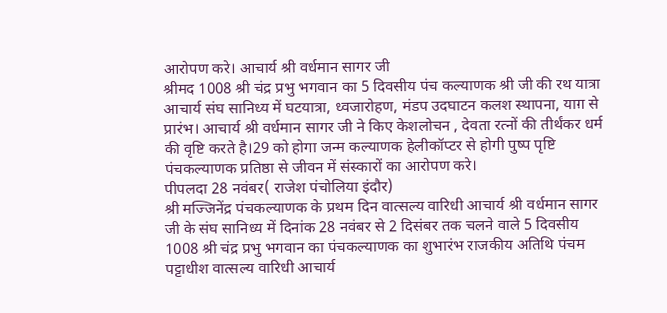आरोपण करे। आचार्य श्री वर्धमान सागर जी
श्रीमद 1008 श्री चंद्र प्रभु भगवान का 5 दिवसीय पंच कल्याणक श्री जी की रथ यात्रा आचार्य संघ सानिध्य में घटयात्रा, ध्वजारोहण, मंडप उदघाटन कलश स्थापना, याग़ से प्रारंभ। आचार्य श्री वर्धमान सागर जी ने किए केशलोचन , देवता रत्नों की तीर्थंकर धर्म की वृष्टि करते है।29 को होगा जन्म कल्याणक हेलीकॉप्टर से होगी पुष्प पृष्टि पंचकल्याणक प्रतिष्ठा से जीवन में संस्कारों का आरोपण करे।
पीपलदा 28 नवंबर( राजेश पंचोलिया इंदौर)
श्री मज्जिनेंद्र पंचकल्याणक के प्रथम दिन वात्सल्य वारिधी आचार्य श्री वर्धमान सागर जी के संघ सानिध्य में दिनांक 28 नवंबर से 2 दिसंबर तक चलने वाले 5 दिवसीय 1008 श्री चंद्र प्रभु भगवान का पंचकल्याणक का शुभारंभ राजकीय अतिथि पंचम पट्टाधीश वात्सल्य वारिधी आचार्य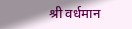श्री वर्धमान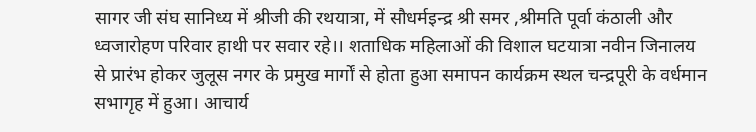सागर जी संघ सानिध्य में श्रीजी की रथयात्रा, में सौधर्मइन्द्र श्री समर ,श्रीमति पूर्वा कंठाली और ध्वजारोहण परिवार हाथी पर सवार रहे।। शताधिक महिलाओं की विशाल घटयात्रा नवीन जिनालय से प्रारंभ होकर जुलूस नगर के प्रमुख मार्गों से होता हुआ समापन कार्यक्रम स्थल चन्द्रपूरी के वर्धमान सभागृह में हुआ। आचार्य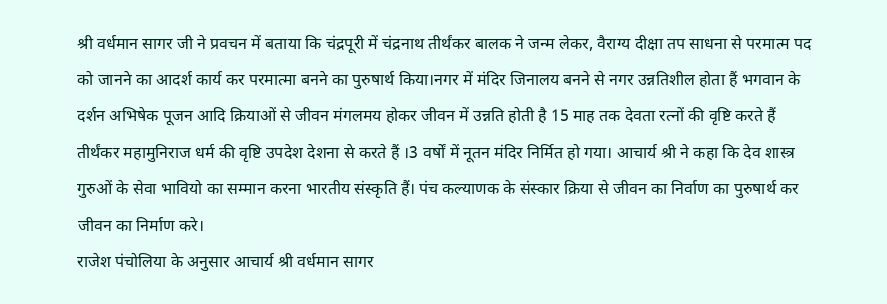श्री वर्धमान सागर जी ने प्रवचन में बताया कि चंद्रपूरी में चंद्रनाथ तीर्थंकर बालक ने जन्म लेकर, वैराग्य दीक्षा तप साधना से परमात्म पद को जानने का आदर्श कार्य कर परमात्मा बनने का पुरुषार्थ किया।नगर में मंदिर जिनालय बनने से नगर उन्नतिशील होता हैं भगवान के दर्शन अभिषेक पूजन आदि क्रियाओं से जीवन मंगलमय होकर जीवन में उन्नति होती है 15 माह तक देवता रत्नों की वृष्टि करते हैं तीर्थंकर महामुनिराज धर्म की वृष्टि उपदेश देशना से करते हैं ।3 वर्षों में नूतन मंदिर निर्मित हो गया। आचार्य श्री ने कहा कि देव शास्त्र गुरुओं के सेवा भावियो का सम्मान करना भारतीय संस्कृति हैं। पंच कल्याणक के संस्कार क्रिया से जीवन का निर्वाण का पुरुषार्थ कर जीवन का निर्माण करे।
राजेश पंचोलिया के अनुसार आचार्य श्री वर्धमान सागर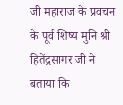जी महाराज के प्रवचन के पूर्व शिष्य मुनि श्री हितेंद्रसागर जी ने बताया कि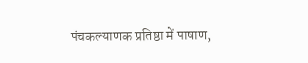पंचकल्याणक प्रतिष्ठा में पाषाण,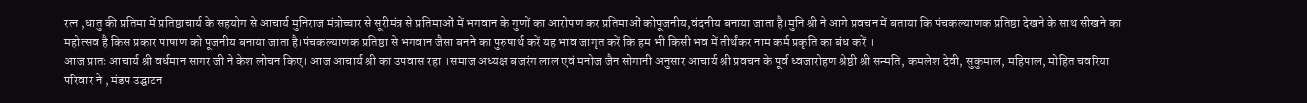रत्न ,धातु की प्रतिमा में प्रतिष्ठाचार्य के सहयोग से आचार्य मुनिराज मंत्रोच्चार से सूरीमंत्र से प्रतिमाओं में भगवान के गुणों का आरोपण कर प्रतिमाओं कोपूजनीय,वंदनीय बनाया जाता है।मुनि श्री ने आगे प्रवचन में बताया कि पंचकल्याणक प्रतिष्ठा देखने के साथ सीखने का महोत्सव है किस प्रकार पाषाण को पूजनीय बनाया जाता है।पंचकल्याणक प्रतिष्ठा से भगवान जैसा बनने का पुरुषार्थ करें यह भाव जागृत करें कि हम भी किसी भव में तीर्थंकर नाम कर्म प्रकृति का बंध करें ।
आज प्रातः आचार्य श्री वर्धमान सागर जी ने केश लोचन किए। आज आचार्य श्री का उपवास रहा ।समाज अध्यक्ष बजरंग लाल एवं मनोज जैन सोगानी अनुसार आचार्य श्री प्रवचन के पूर्व ध्वजारोहण श्रेष्ठी श्री सन्मति, कमलेश देवी, सुकुमाल, महिपाल, मोहित चवरिया परिवार ने , मंडप उद्घाटन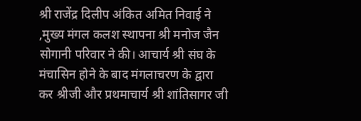श्री राजेंद्र दिलीप अंकित अमित निवाई ने ,मुख्य मंगल कलश स्थापना श्री मनोज जैन सोगानी परिवार ने की। आचार्य श्री संघ के मंचासिन होने के बाद मंगलाचरण के द्वारा कर श्रीजी और प्रथमाचार्य श्री शांतिसागर जी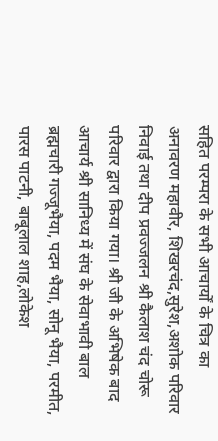सहित परम्परा के सभी आचार्यों के चित्र का अनावरण महावीर, शिखरचंद,सुरेश,अशोक परिवार निवाई तथा दीप प्रवज्जलन श्री कैलाश चंद चोरू परिवार द्वारा किया गया। श्री जी के अभिषेक बाद आचार्य श्री सानिध्य में संघ के सेवाभावी बाल ब्रह्मचारी गज्जूभैया, पदम भैया, सोनू भैया, परमीत, पारस पाटनी, बाबूलाल शाह,लोकेश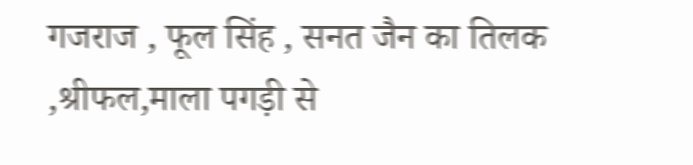गजराज , फूल सिंह , सनत जैन का तिलक ,श्रीफल,माला पगड़ी से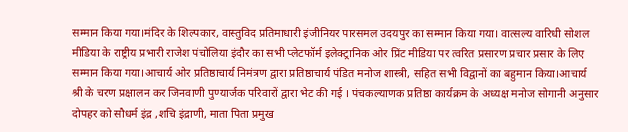सम्मान किया गया।मंदिर के शिल्पकार, वास्तुविद प्रतिमाधारी इंजीनियर पारसमल उदयपुर का सम्मान किया गया। वात्सल्य वारिधी सोशल मीडिया के राष्ट्रीय प्रभारी राजेश पंचोलिया इंदौर का सभी प्लेटफॉर्म इलेक्ट्रानिक ओर प्रिंट मीडिया पर त्वरित प्रसारण प्रचार प्रसार के लिए सम्मान किया गया।आचार्य ओर प्रतिष्ठाचार्य निमंत्रण द्वारा प्रतिष्ठाचार्य पंडित मनोज शास्त्री, सहित सभी विद्वानों का बहुमान किया।आचार्य श्री के चरण प्रक्षालन कर जिनवाणी पुण्यार्जक परिवारों द्वारा भेट की गई । पंचकल्याणक प्रतिष्ठा कार्यक्रम के अध्यक्ष मनोज सोगानी अनुसार दोपहर को सौधर्म इंद्र ,शचि इंद्राणी, माता पिता प्रमुख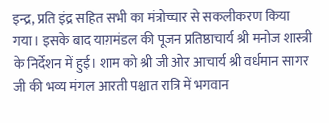इन्द्र, प्रति इंद्र सहित सभी का मंत्रोच्चार से सकलीकरण किया गया। इसके बाद याग़मंडल की पूजन प्रतिष्ठाचार्य श्री मनोज शास्त्री के निर्देशन में हुई। शाम को श्री जी ओर आचार्य श्री वर्धमान सागर जी की भव्य मंगल आरती पश्चात रात्रि में भगवान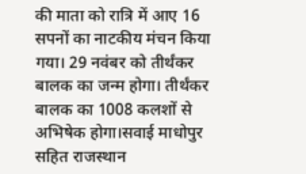की माता को रात्रि में आए 16 सपनों का नाटकीय मंचन किया गया। 29 नवंबर को तीर्थंकर बालक का जन्म होगा। तीर्थंकर बालक का 1008 कलशों से अभिषेक होगा।सवाई माधोपुर सहित राजस्थान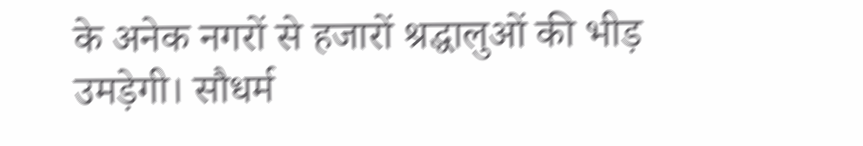के अनेक नगरों से हजारों श्रद्धालुओं की भीड़ उमड़ेगी। सौधर्म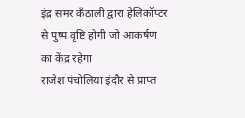इंद्र समर कँठाली द्वारा हेलिकॉप्टर से पुष्प वृष्टि होगी जो आकर्षण का केंद्र रहेगा
राजेश पंचोलिया इंदौर से प्राप्त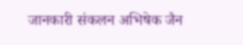जानकारी संकलन अभिषेक जैन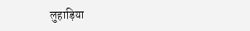लुहाड़िया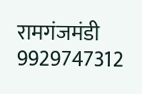रामगंजमंडी 9929747312